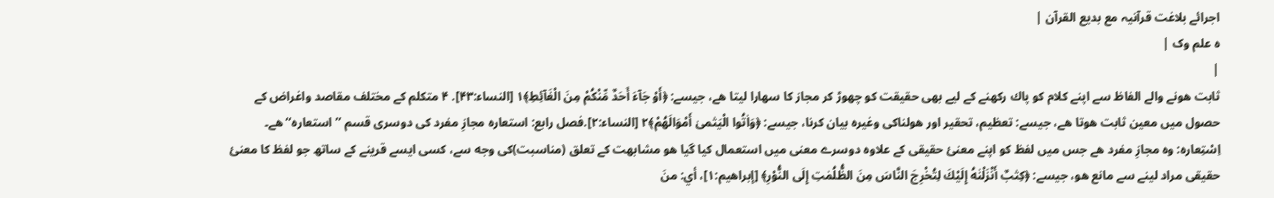اجرائے بلاغت قرآنیہ مع بدیع القرآن |
ہ علم وک |
|
ثابت هونے والے الفاظ سے اپنے كلام كو پاك ركھنے كے لیے بھی حقیقت كو چھوڑ كر مجاز كا سهارا لیتا هے، جیسے: ﴿أَوْ جَآءَ أَحَدٌ مِّنْكُمْ مِنَ الْغَآئِطِ﴾۱ [النساء:۴۳]. ۴ متكلم كے مختلف مقاصد واغراض كے حصول میں معین ثابت هوتا هے، جیسے: تعظیم، تحقیر اور هولناكی وغیره بیان كرنا، جیسے: ﴿وَاٰتُوا الْیَتٰمیٰ أَمْوَالَهُمْ﴾۲ [النساء:۲].فصل رابع: استعاره مجازِ مفرد كی دوسری قسم ’’استعاره‘‘ هے۔ اِسْتِعاره: وه مجازِ مفرد هے جس میں لفظ كو اپنے معنیٔ حقیقی كے علاوه دوسرے معنی میں استعمال كیا گیا هو مشابهت كے تعلق (مناسبت)كی وجه سے، كسی ایسے قرینے كے ساتھ جو لفظ كا معنیٔ حقیقی مراد لینے سے مانع هو، جیسے: ﴿كِتٰبٌ أَنْزَلْنٰهُ إِلَیْكَ لِتُخْرِجَ النَّاسَ مِنَ الظُّلُمٰتِ إِلَی النُّوْرِ﴾ [إبراھیم:۱]، أي: منَ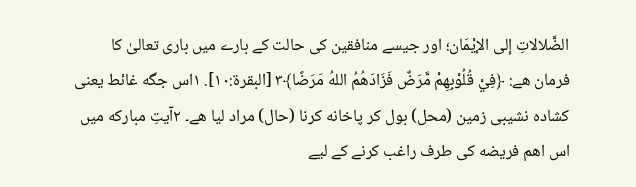الضَّلالاتِ إلی الإیْمَان؛ اور جیسے منافقین كی حالت كے بارے میں باری تعالیٰ كا فرمان هے: ﴿فِيْ قُلُوْبِهِمْ مَّرَضٌ فَزَادَهُمُ اللهُ مَرَضًا﴾۳ [البقرة:۱۰]. ۱اس جگه غائط یعنی كشاده نشیبی زمین (محل) بول كر پاخانه كرنا (حال) مراد لیا هے۔ ۲آیتِ مباركه میں اس اهم فریضه كی طرف راغب كرنے كے لیے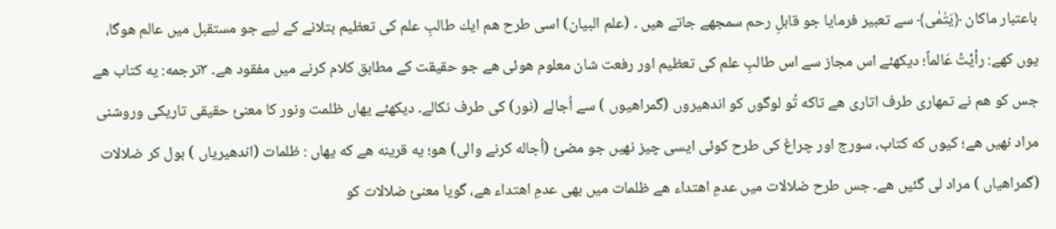باعتبار ماكان ﴿یَتٰمٰی﴾ سے تعبیر فرمایا جو قابلِ رحم سمجھے جاتے هیں ۔ (علم البیان) اسی طرح هم ایك طالبِ علم كی تعظیم بتلانے كے لیے جو مستقبل میں عالم هوگا، یوں كهے: رأیْتُ عَالماً؛ دیكھئے اس مجاز سے اس طالبِ علم كی تعظیم اور رفعت شان معلوم هوئی هے جو حقیقت كے مطابق كلام كرنے میں مفقود هے۔ ۳ترجمه: یه كتاب هے جس كو هم نے تمهاری طرف اتاری هے تاكه تُو لوگوں كو اندھیروں (گمراهیوں ) سے اُجالے (نور) كی طرف نكالے۔ دیكھئے یهاں ظلمت ونور كا معنیٔ حقیقی تاریكی وروشنی مراد نهیں هے؛ كیوں كه كتاب، سورج اور چراغ كی طرح كوئی ایسی چیز نهیں جو مضیٔ (اُجاله كرنے والی) هو؛ یه قرینه هے كه یهاں : ظلمات (اندھیریاں ) بول كر ضلالات (گمراهیاں ) مراد لی گئیں هے۔ جس طرح ضلالات میں عدمِ اهتداء هے ظلمات میں بھی عدمِ اهتداء هے، گویا معنیٔ ضلالات كو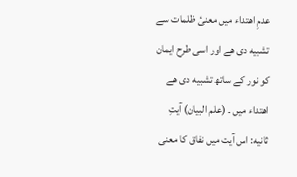عدمِ اهتداء میں معنیٔ ظلمات سے تشبیه دی هے اور اسی طرح ایمان كو نور كے ساتھ تشبیه دی هے اهتداء میں ۔ (علم البیان) آیتِ ثانیه: اس آیت میں نفاق كا معنی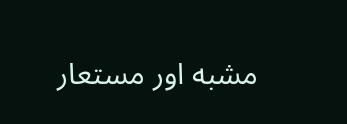مشبه اور مستعار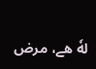لهٗ هے، مرض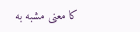كا معنی مشبه به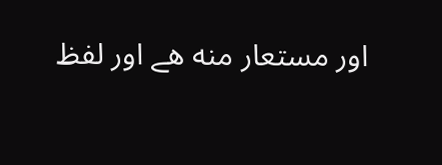اور مستعار منه هے اور لفظ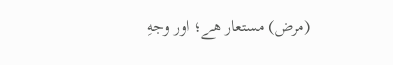(مرض) مستعار هے؛ اور وجهِ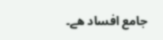جامع افساد هے۔